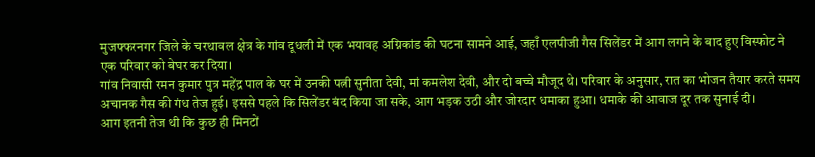मुजफ्फरनगर जिले के चरथावल क्षेत्र के गांव दूधली में एक भयावह अग्निकांड की घटना सामने आई, जहाँ एलपीजी गैस सिलेंडर में आग लगने के बाद हुए विस्फोट ने एक परिवार को बेघर कर दिया।
गांव निवासी रमन कुमार पुत्र महेंद्र पाल के घर में उनकी पत्नी सुनीता देवी, मां कमलेश देवी, और दो बच्चे मौजूद थे। परिवार के अनुसार, रात का भोजन तैयार करते समय अचानक गैस की गंध तेज हुई। इससे पहले कि सिलेंडर बंद किया जा सके, आग भड़क उठी और जोरदार धमाका हुआ। धमाके की आवाज दूर तक सुनाई दी।
आग इतनी तेज थी कि कुछ ही मिनटों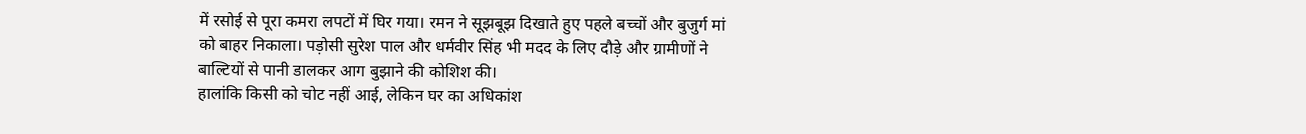में रसोई से पूरा कमरा लपटों में घिर गया। रमन ने सूझबूझ दिखाते हुए पहले बच्चों और बुजुर्ग मां को बाहर निकाला। पड़ोसी सुरेश पाल और धर्मवीर सिंह भी मदद के लिए दौड़े और ग्रामीणों ने बाल्टियों से पानी डालकर आग बुझाने की कोशिश की।
हालांकि किसी को चोट नहीं आई, लेकिन घर का अधिकांश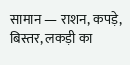सामान — राशन, कपड़े, बिस्तर, लकड़ी का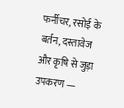फर्नीचर, रसोई के बर्तन, दस्तावेज और कृषि से जुड़ा उपकरण —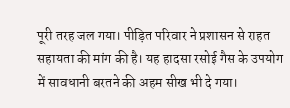पूरी तरह जल गया। पीड़ित परिवार ने प्रशासन से राहत सहायता की मांग की है। यह हादसा रसोई गैस के उपयोग में सावधानी बरतने की अहम सीख भी दे गया।